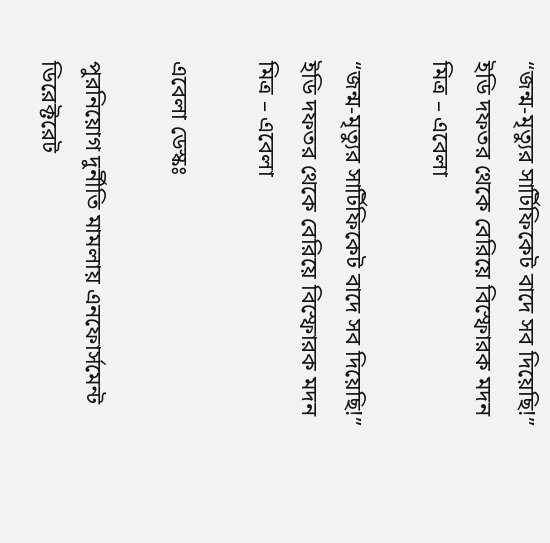“জন্ম-মৃত্যুর সার্টিফিকেট বাদে সব দিয়েছি!” ইডি দফতর থেকে বেরিয়ে বিস্ফোরক মদন মিত্র – এবেলা

“জন্ম-মৃত্যুর সার্টিফিকেট বাদে সব দিয়েছি!” ইডি দফতর থেকে বেরিয়ে বিস্ফোরক মদন মিত্র – এবেলা

এবেলা ডেস্কঃ

পুরনিয়োগ দুর্নীতি মামলায় এনফোর্সমেন্ট ডিরেক্টরেট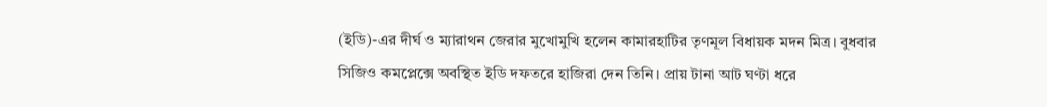(ইডি)-এর দীর্ঘ ও ম্যারাথন জেরার মুখোমুখি হলেন কামারহাটির তৃণমূল বিধায়ক মদন মিত্র। বুধবার সিজিও কমপ্লেক্সে অবস্থিত ইডি দফতরে হাজিরা দেন তিনি। প্রায় টানা আট ঘণ্টা ধরে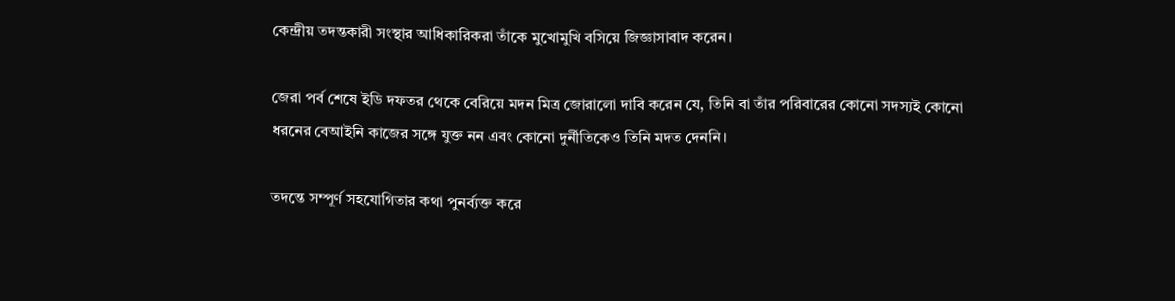কেন্দ্রীয় তদন্তকারী সংস্থার আধিকারিকরা তাঁকে মুখোমুখি বসিয়ে জিজ্ঞাসাবাদ করেন।

জেরা পর্ব শেষে ইডি দফতর থেকে বেরিয়ে মদন মিত্র জোরালো দাবি করেন যে, তিনি বা তাঁর পরিবারের কোনো সদস্যই কোনো ধরনের বেআইনি কাজের সঙ্গে যুক্ত নন এবং কোনো দুর্নীতিকেও তিনি মদত দেননি।

তদন্তে সম্পূর্ণ সহযোগিতার কথা পুনর্ব্যক্ত করে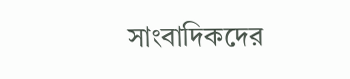সাংবাদিকদের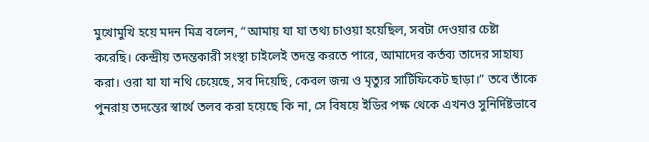মুখোমুখি হয়ে মদন মিত্র বলেন, “আমায় যা যা তথ্য চাওয়া হয়েছিল, সবটা দেওয়ার চেষ্টা করেছি। কেন্দ্রীয় তদন্তকারী সংস্থা চাইলেই তদন্ত করতে পারে, আমাদের কর্তব্য তাদের সাহায্য করা। ওরা যা যা নথি চেয়েছে, সব দিয়েছি, কেবল জন্ম ও মৃত্যুর সার্টিফিকেট ছাড়া।” তবে তাঁকে পুনরায় তদন্তের স্বার্থে তলব করা হয়েছে কি না, সে বিষয়ে ইডির পক্ষ থেকে এখনও সুনির্দিষ্টভাবে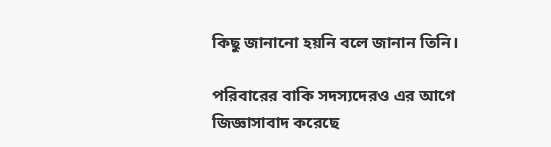কিছু জানানো হয়নি বলে জানান তিনি।

পরিবারের বাকি সদস্যদেরও এর আগে জিজ্ঞাসাবাদ করেছে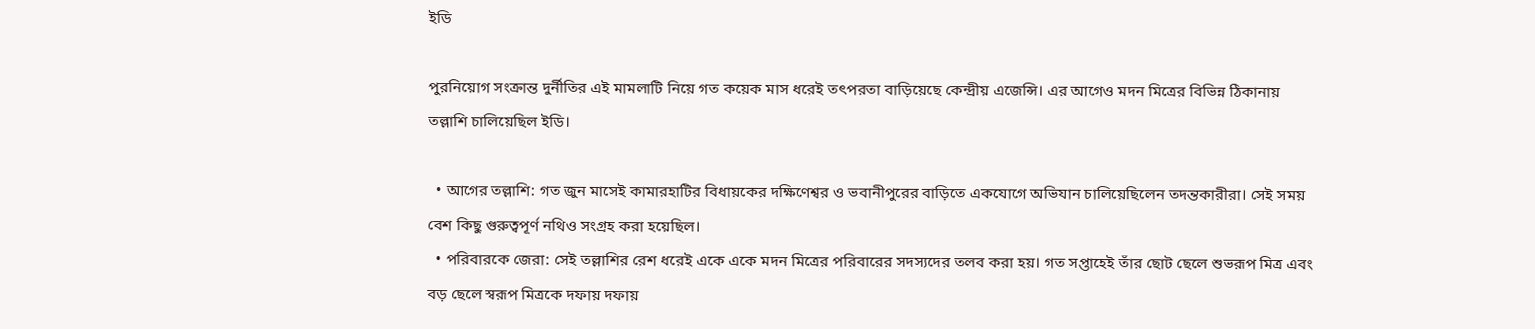ইডি

পুরনিয়োগ সংক্রান্ত দুর্নীতির এই মামলাটি নিয়ে গত কয়েক মাস ধরেই তৎপরতা বাড়িয়েছে কেন্দ্রীয় এজেন্সি। এর আগেও মদন মিত্রের বিভিন্ন ঠিকানায় তল্লাশি চালিয়েছিল ইডি।

  • আগের তল্লাশি: গত জুন মাসেই কামারহাটির বিধায়কের দক্ষিণেশ্বর ও ভবানীপুরের বাড়িতে একযোগে অভিযান চালিয়েছিলেন তদন্তকারীরা। সেই সময় বেশ কিছু গুরুত্বপূর্ণ নথিও সংগ্রহ করা হয়েছিল।
  • পরিবারকে জেরা: সেই তল্লাশির রেশ ধরেই একে একে মদন মিত্রের পরিবারের সদস্যদের তলব করা হয়। গত সপ্তাহেই তাঁর ছোট ছেলে শুভরূপ মিত্র এবং বড় ছেলে স্বরূপ মিত্রকে দফায় দফায়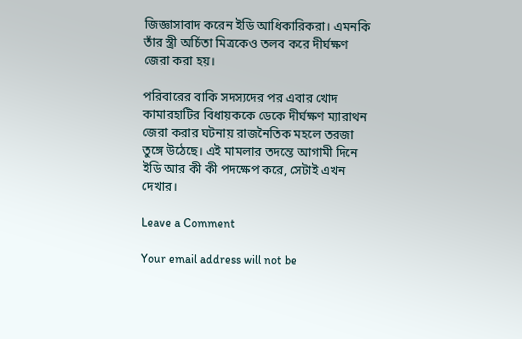জিজ্ঞাসাবাদ করেন ইডি আধিকারিকরা। এমনকি তাঁর স্ত্রী অর্চিতা মিত্রকেও তলব করে দীর্ঘক্ষণ জেরা করা হয়।

পরিবারের বাকি সদস্যদের পর এবার খোদ কামারহাটির বিধায়ককে ডেকে দীর্ঘক্ষণ ম্যারাথন জেরা করার ঘটনায় রাজনৈতিক মহলে তরজা তুঙ্গে উঠেছে। এই মামলার তদন্তে আগামী দিনে ইডি আর কী কী পদক্ষেপ করে, সেটাই এখন দেখার।

Leave a Comment

Your email address will not be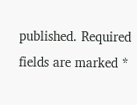published. Required fields are marked *